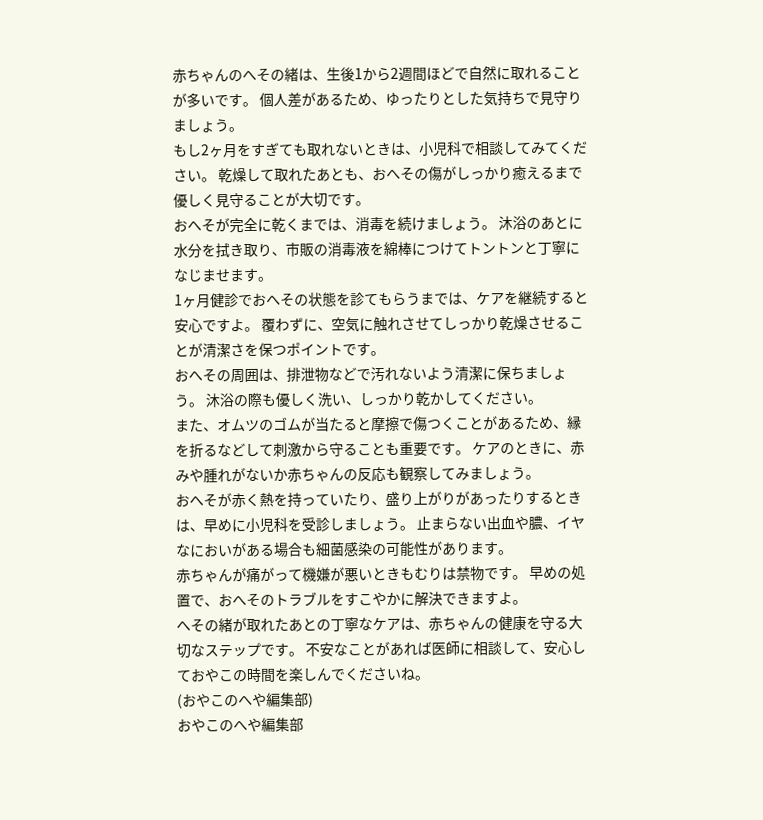赤ちゃんのへその緒は、生後1から2週間ほどで自然に取れることが多いです。 個人差があるため、ゆったりとした気持ちで見守りましょう。
もし2ヶ月をすぎても取れないときは、小児科で相談してみてください。 乾燥して取れたあとも、おへその傷がしっかり癒えるまで優しく見守ることが大切です。
おへそが完全に乾くまでは、消毒を続けましょう。 沐浴のあとに水分を拭き取り、市販の消毒液を綿棒につけてトントンと丁寧になじませます。
1ヶ月健診でおへその状態を診てもらうまでは、ケアを継続すると安心ですよ。 覆わずに、空気に触れさせてしっかり乾燥させることが清潔さを保つポイントです。
おへその周囲は、排泄物などで汚れないよう清潔に保ちましょう。 沐浴の際も優しく洗い、しっかり乾かしてください。
また、オムツのゴムが当たると摩擦で傷つくことがあるため、縁を折るなどして刺激から守ることも重要です。 ケアのときに、赤みや腫れがないか赤ちゃんの反応も観察してみましょう。
おへそが赤く熱を持っていたり、盛り上がりがあったりするときは、早めに小児科を受診しましょう。 止まらない出血や膿、イヤなにおいがある場合も細菌感染の可能性があります。
赤ちゃんが痛がって機嫌が悪いときもむりは禁物です。 早めの処置で、おへそのトラブルをすこやかに解決できますよ。
へその緒が取れたあとの丁寧なケアは、赤ちゃんの健康を守る大切なステップです。 不安なことがあれば医師に相談して、安心しておやこの時間を楽しんでくださいね。
(おやこのへや編集部)
おやこのへや編集部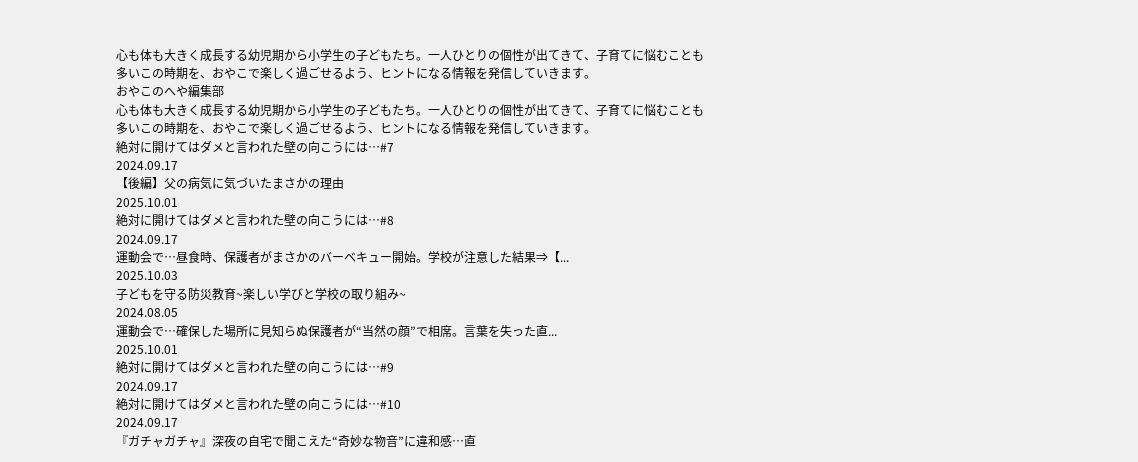心も体も大きく成長する幼児期から小学生の子どもたち。一人ひとりの個性が出てきて、子育てに悩むことも多いこの時期を、おやこで楽しく過ごせるよう、ヒントになる情報を発信していきます。
おやこのへや編集部
心も体も大きく成長する幼児期から小学生の子どもたち。一人ひとりの個性が出てきて、子育てに悩むことも多いこの時期を、おやこで楽しく過ごせるよう、ヒントになる情報を発信していきます。
絶対に開けてはダメと言われた壁の向こうには…#7
2024.09.17
【後編】父の病気に気づいたまさかの理由
2025.10.01
絶対に開けてはダメと言われた壁の向こうには…#8
2024.09.17
運動会で…昼食時、保護者がまさかのバーベキュー開始。学校が注意した結果⇒【...
2025.10.03
子どもを守る防災教育~楽しい学びと学校の取り組み~
2024.08.05
運動会で…確保した場所に見知らぬ保護者が“当然の顔”で相席。言葉を失った直...
2025.10.01
絶対に開けてはダメと言われた壁の向こうには…#9
2024.09.17
絶対に開けてはダメと言われた壁の向こうには…#10
2024.09.17
『ガチャガチャ』深夜の自宅で聞こえた“奇妙な物音”に違和感…直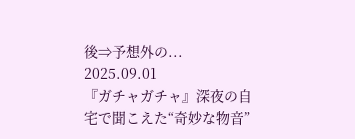後⇒予想外の...
2025.09.01
『ガチャガチャ』深夜の自宅で聞こえた“奇妙な物音”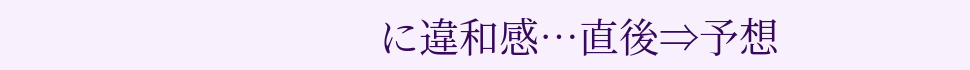に違和感…直後⇒予想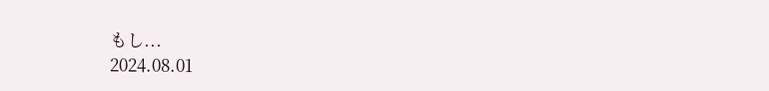もし...
2024.08.01